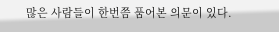많은 사람들이 한번쯤 품어본 의문이 있다.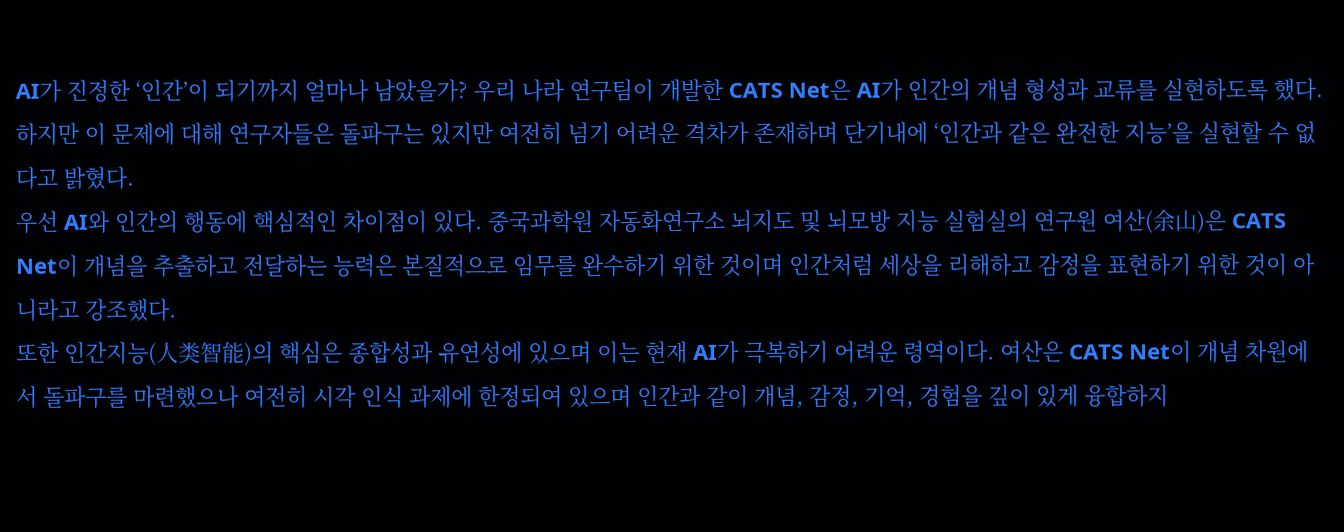AI가 진정한 ‘인간’이 되기까지 얼마나 남았을가? 우리 나라 연구팀이 개발한 CATS Net은 AI가 인간의 개념 형성과 교류를 실현하도록 했다. 하지만 이 문제에 대해 연구자들은 돌파구는 있지만 여전히 넘기 어려운 격차가 존재하며 단기내에 ‘인간과 같은 완전한 지능’을 실현할 수 없다고 밝혔다.
우선 AI와 인간의 행동에 핵심적인 차이점이 있다. 중국과학원 자동화연구소 뇌지도 및 뇌모방 지능 실험실의 연구원 여산(余山)은 CATS Net이 개념을 추출하고 전달하는 능력은 본질적으로 임무를 완수하기 위한 것이며 인간처럼 세상을 리해하고 감정을 표현하기 위한 것이 아니라고 강조했다.
또한 인간지능(人类智能)의 핵심은 종합성과 유연성에 있으며 이는 현재 AI가 극복하기 어려운 령역이다. 여산은 CATS Net이 개념 차원에서 돌파구를 마련했으나 여전히 시각 인식 과제에 한정되여 있으며 인간과 같이 개념, 감정, 기억, 경험을 깊이 있게 융합하지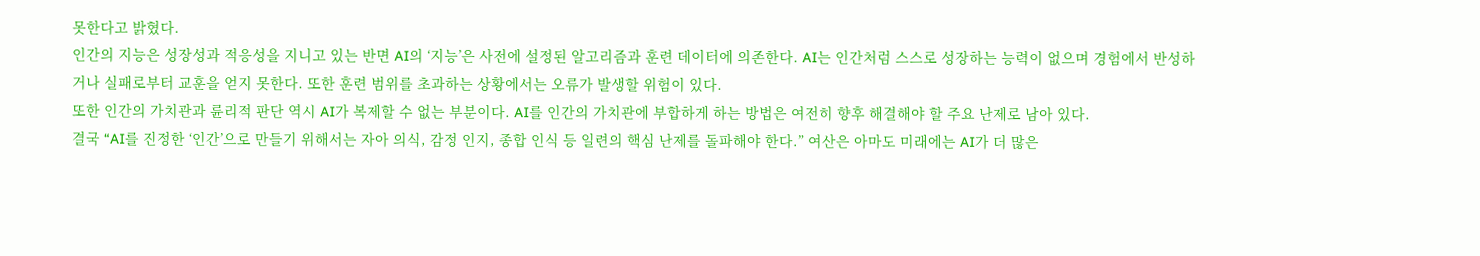못한다고 밝혔다.
인간의 지능은 성장성과 적응성을 지니고 있는 반면 AI의 ‘지능’은 사전에 설정된 알고리즘과 훈련 데이터에 의존한다. AI는 인간처럼 스스로 성장하는 능력이 없으며 경험에서 반성하거나 실패로부터 교훈을 얻지 못한다. 또한 훈련 범위를 초과하는 상황에서는 오류가 발생할 위험이 있다.
또한 인간의 가치관과 륜리적 판단 역시 AI가 복제할 수 없는 부분이다. AI를 인간의 가치관에 부합하게 하는 방법은 여전히 향후 해결해야 할 주요 난제로 남아 있다.
결국 “AI를 진정한 ‘인간’으로 만들기 위해서는 자아 의식, 감정 인지, 종합 인식 등 일련의 핵심 난제를 돌파해야 한다.” 여산은 아마도 미래에는 AI가 더 많은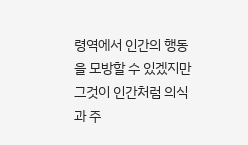령역에서 인간의 행동을 모방할 수 있겠지만 그것이 인간처럼 의식과 주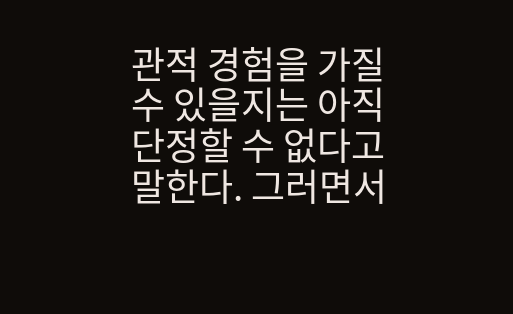관적 경험을 가질 수 있을지는 아직 단정할 수 없다고 말한다. 그러면서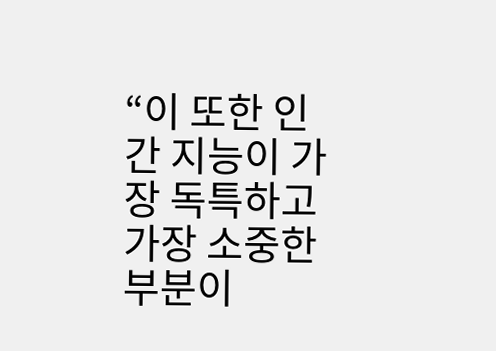“이 또한 인간 지능이 가장 독특하고 가장 소중한 부분이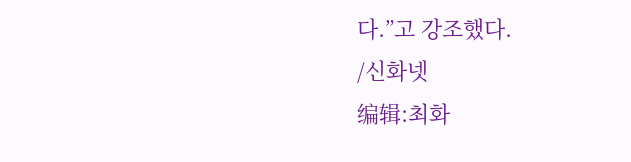다.”고 강조했다.
/신화넷
编辑:최화